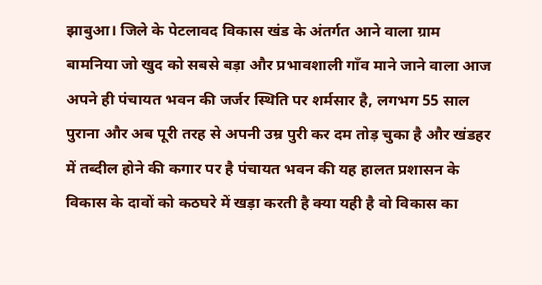झाबुआ। जिले के पेटलावद विकास खंड के अंतर्गत आने वाला ग्राम बामनिया जो खुद को सबसे बड़ा और प्रभावशाली गाँव माने जाने वाला आज अपने ही पंचायत भवन की जर्जर स्थिति पर शर्मसार है, लगभग 55 साल पुराना और अब पूरी तरह से अपनी उम्र पुरी कर दम तोड़ चुका है और खंडहर में तब्दील होने की कगार पर है पंचायत भवन की यह हालत प्रशासन के विकास के दावों को कठघरे में खड़ा करती है क्या यही है वो विकास का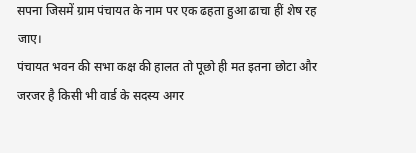सपना जिसमें ग्राम पंचायत के नाम पर एक ढहता हुआ ढाचा हीं शेष रह जाए।
पंचायत भवन की सभा कक्ष की हालत तो पूछो ही मत इतना छोटा और जरजर है किसी भी वार्ड के सदस्य अगर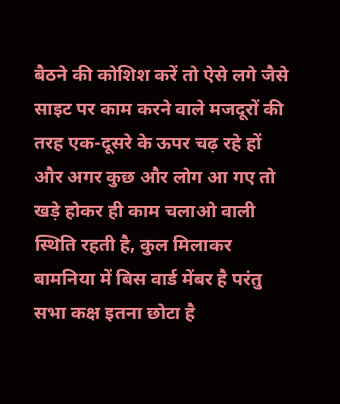बैठने की कोशिश करें तो ऐसे लगे जैसे साइट पर काम करने वाले मजदूरों की तरह एक-दूसरे के ऊपर चढ़ रहे हों और अगर कुछ और लोग आ गए तो खड़े होकर ही काम चलाओ वाली स्थिति रहती है, कुल मिलाकर बामनिया में बिस वार्ड मेंबर है परंतु सभा कक्ष इतना छोटा है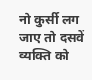नो कुर्सी लग जाए तो दसवें व्यक्ति को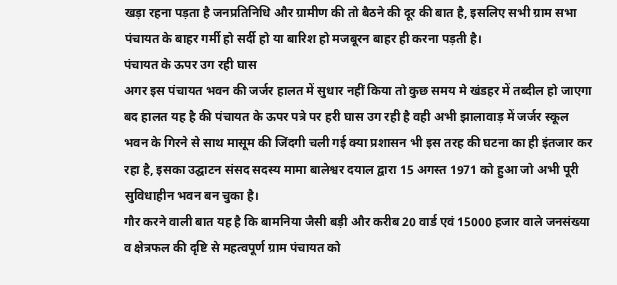खड़ा रहना पड़ता है जनप्रतिनिधि और ग्रामीण की तो बैठने की दूर की बात है, इसलिए सभी ग्राम सभा पंचायत के बाहर गर्मी हो सर्दी हो या बारिश हो मजबूरन बाहर ही करना पड़ती है।
पंचायत के ऊपर उग रही घास
अगर इस पंचायत भवन की जर्जर हालत में सुधार नहीं किया तो कुछ समय मे खंडहर में तब्दील हो जाएगा बद हालत यह है की पंचायत के ऊपर पत्रे पर हरी घास उग रही है वही अभी झालावाड़ में जर्जर स्कूल भवन के गिरने से साथ मासूम की जिंदगी चली गई क्या प्रशासन भी इस तरह की घटना का ही इंतजार कर रहा है, इसका उद्घाटन संसद सदस्य मामा बालेश्वर दयाल द्वारा 15 अगस्त 1971 को हुआ जो अभी पूरी सुविधाहीन भवन बन चुका है।
गौर करने वाली बात यह है कि बामनिया जैसी बड़ी और करीब 20 वार्ड एवं 15000 हजार वाले जनसंख्या व क्षेत्रफल की दृष्टि से महत्वपूर्ण ग्राम पंचायत को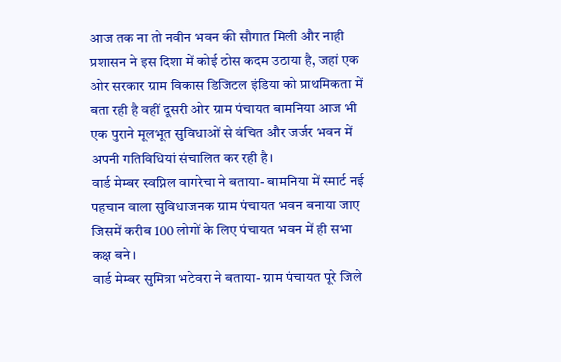आज तक ना तो नवीन भवन की सौगात मिली और नाही प्रशासन ने इस दिशा में कोई ठोस कदम उठाया है, जहां एक ओर सरकार ग्राम विकास डिजिटल इंडिया को प्राथमिकता में बता रही है वहीं दूसरी ओर ग्राम पंचायत बामनिया आज भी एक पुराने मूलभूत सुविधाओं से वंचित और जर्जर भवन में अपनी गतिविधियां संचालित कर रही है।
वार्ड मेम्बर स्वप्निल वागरेचा ने बताया- बामनिया में स्मार्ट नई पहचान वाला सुविधाजनक ग्राम पंचायत भवन बनाया जाए जिसमें करीब 100 लोगों के लिए पंचायत भवन में ही सभा कक्ष बने।
वार्ड मेम्बर सुमित्रा भटेवरा ने बताया- ग्राम पंचायत पूरे जिले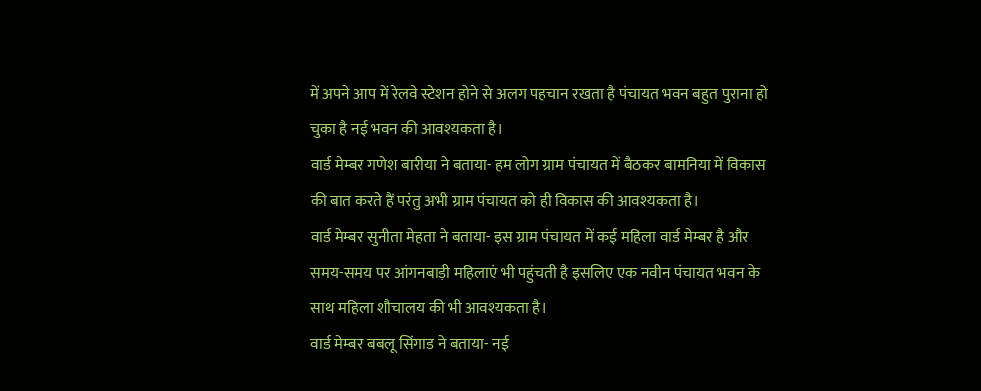में अपने आप में रेलवे स्टेशन होने से अलग पहचान रखता है पंचायत भवन बहुत पुराना हो चुका है नई भवन की आवश्यकता है।
वार्ड मेम्बर गणेश बारीया ने बताया- हम लोग ग्राम पंचायत में बैठकर बामनिया में विकास की बात करते हैं परंतु अभी ग्राम पंचायत को ही विकास की आवश्यकता है।
वार्ड मेम्बर सुनीता मेहता ने बताया- इस ग्राम पंचायत में कई महिला वार्ड मेम्बर है और समय-समय पर आंगनबाड़ी महिलाएं भी पहुंचती है इसलिए एक नवीन पंचायत भवन के साथ महिला शौचालय की भी आवश्यकता है।
वार्ड मेम्बर बबलू सिंगाड ने बताया- नई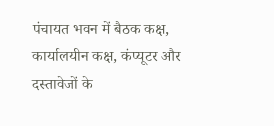पंचायत भवन में बैठक कक्ष, कार्यालयीन कक्ष, कंप्यूटर और दस्तावेजों के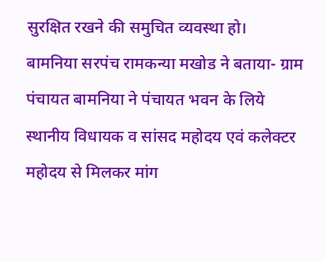सुरक्षित रखने की समुचित व्यवस्था हो।
बामनिया सरपंच रामकन्या मखोड ने बताया- ग्राम पंचायत बामनिया ने पंचायत भवन के लिये स्थानीय विधायक व सांसद महोदय एवं कलेक्टर महोदय से मिलकर मांग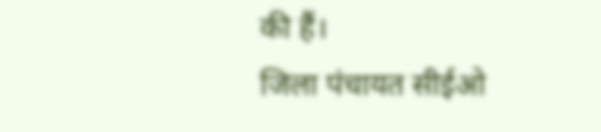की हैं।
जिला पंचायत सीईओ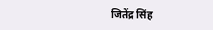जितेंद्र सिंह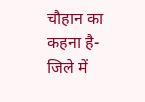चौहान का कहना है- जिले में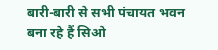बारी-बारी से सभी पंचायत भवन बना रहे हैं सिओ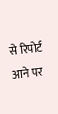से रिपोर्ट आने पर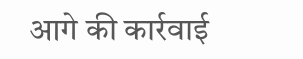आगे की कार्रवाई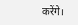करेंगे।